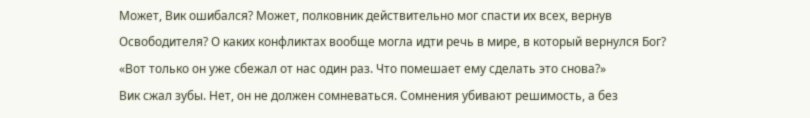Может, Вик ошибался? Может, полковник действительно мог спасти их всех, вернув Освободителя? О каких конфликтах вообще могла идти речь в мире, в который вернулся Бог?
«Вот только он уже сбежал от нас один раз. Что помешает ему сделать это снова?»
Вик сжал зубы. Нет, он не должен сомневаться. Сомнения убивают решимость, а без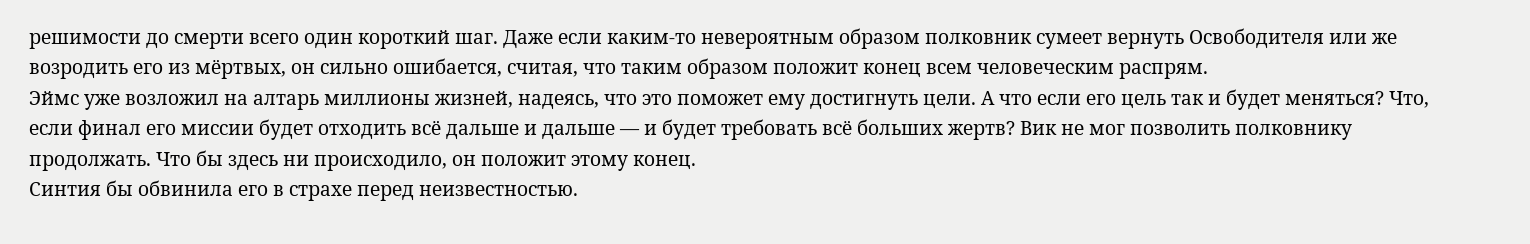решимости до смерти всего один короткий шаг. Даже если каким-то невероятным образом полковник сумеет вернуть Освободителя или же возродить его из мёртвых, он сильно ошибается, считая, что таким образом положит конец всем человеческим распрям.
Эймс уже возложил на алтарь миллионы жизней, надеясь, что это поможет ему достигнуть цели. А что если его цель так и будет меняться? Что, если финал его миссии будет отходить всё дальше и дальше — и будет требовать всё больших жертв? Вик не мог позволить полковнику продолжать. Что бы здесь ни происходило, он положит этому конец.
Синтия бы обвинила его в страхе перед неизвестностью.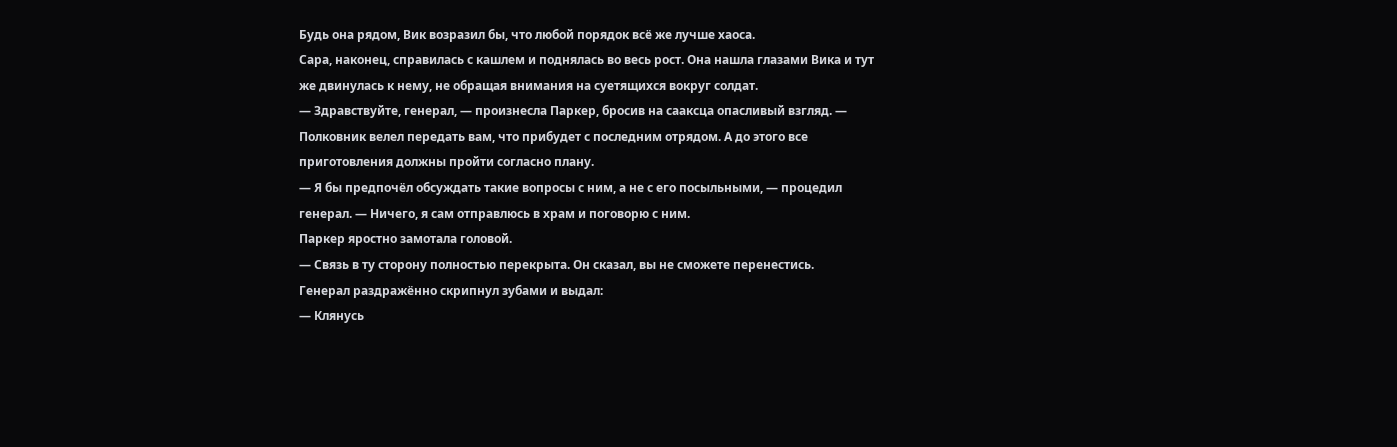Будь она рядом, Вик возразил бы, что любой порядок всё же лучше хаоса.
Сара, наконец, справилась с кашлем и поднялась во весь рост. Она нашла глазами Вика и тут же двинулась к нему, не обращая внимания на суетящихся вокруг солдат.
— Здравствуйте, генерал, — произнесла Паркер, бросив на сааксца опасливый взгляд. — Полковник велел передать вам, что прибудет с последним отрядом. А до этого все приготовления должны пройти согласно плану.
— Я бы предпочёл обсуждать такие вопросы с ним, а не с его посыльными, — процедил генерал. — Ничего, я сам отправлюсь в храм и поговорю с ним.
Паркер яростно замотала головой.
— Связь в ту сторону полностью перекрыта. Он сказал, вы не сможете перенестись.
Генерал раздражённо скрипнул зубами и выдал:
— Клянусь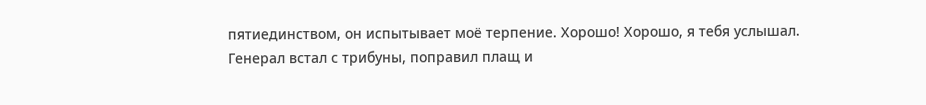пятиединством, он испытывает моё терпение. Хорошо! Хорошо, я тебя услышал.
Генерал встал с трибуны, поправил плащ и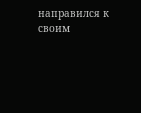направился к своим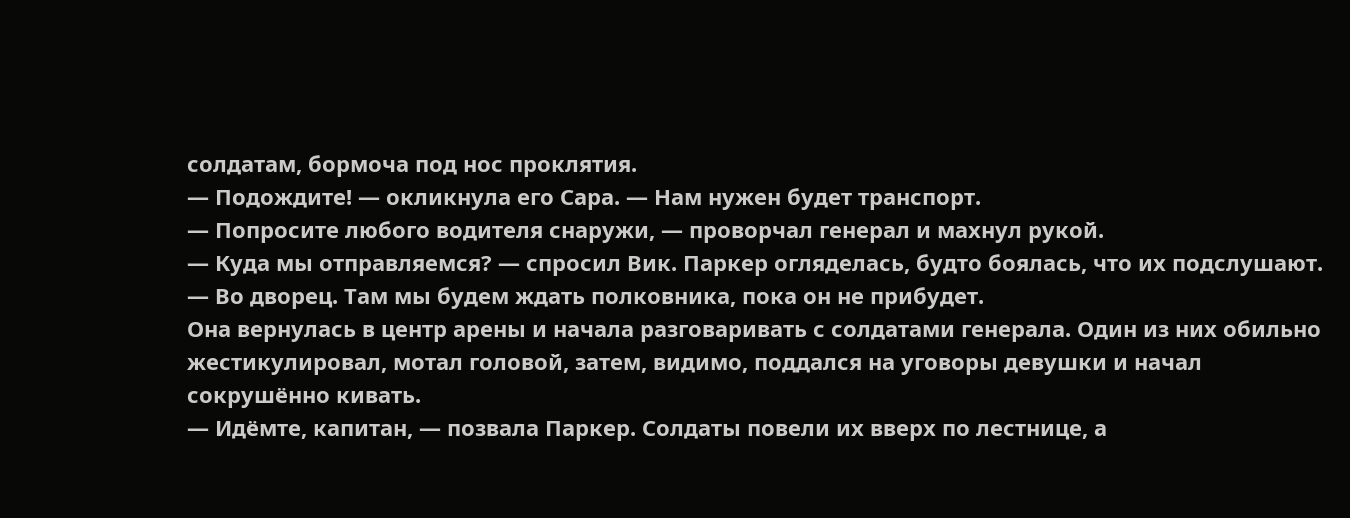солдатам, бормоча под нос проклятия.
— Подождите! — окликнула его Сара. — Нам нужен будет транспорт.
— Попросите любого водителя снаружи, — проворчал генерал и махнул рукой.
— Куда мы отправляемся? — спросил Вик. Паркер огляделась, будто боялась, что их подслушают.
— Во дворец. Там мы будем ждать полковника, пока он не прибудет.
Она вернулась в центр арены и начала разговаривать с солдатами генерала. Один из них обильно жестикулировал, мотал головой, затем, видимо, поддался на уговоры девушки и начал сокрушённо кивать.
— Идёмте, капитан, — позвала Паркер. Солдаты повели их вверх по лестнице, а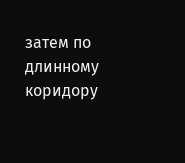затем по длинному коридору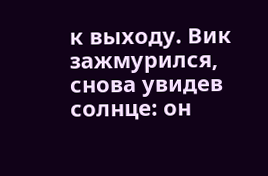к выходу. Вик зажмурился, снова увидев солнце: он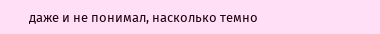даже и не понимал, насколько темно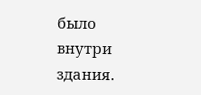было внутри здания.